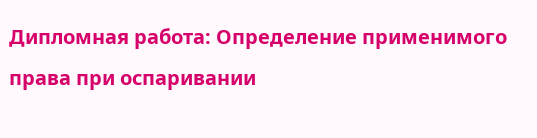Дипломная работа: Определение применимого права при оспаривании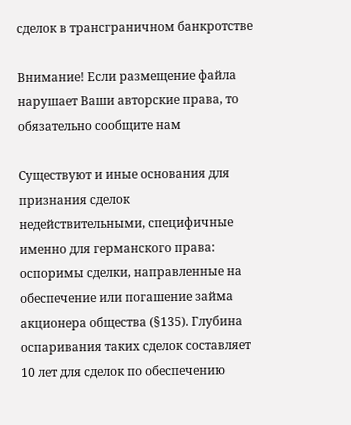сделок в трансграничном банкротстве

Внимание! Если размещение файла нарушает Ваши авторские права, то обязательно сообщите нам

Существуют и иные основания для признания сделок недействительными, специфичные именно для германского права: оспоримы сделки, направленные на обеспечение или погашение займа акционера общества (§135). Глубина оспаривания таких сделок составляет 10 лет для сделок по обеспечению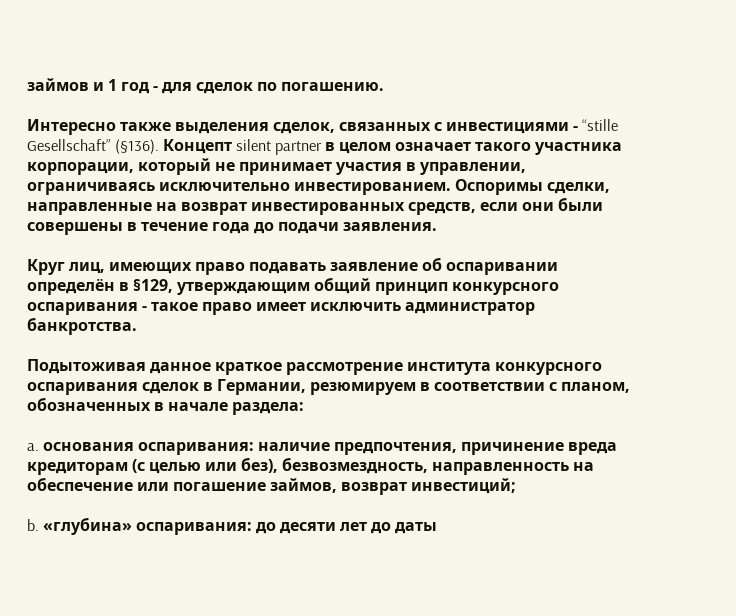займов и 1 год - для сделок по погашению.

Интересно также выделения сделок, связанных с инвестициями - “stille Gesellschaft” (§136). Концепт silent partner в целом означает такого участника корпорации, который не принимает участия в управлении, ограничиваясь исключительно инвестированием. Оспоримы сделки, направленные на возврат инвестированных средств, если они были совершены в течение года до подачи заявления.

Круг лиц, имеющих право подавать заявление об оспаривании определён в §129, утверждающим общий принцип конкурсного оспаривания - такое право имеет исключить администратор банкротства.

Подытоживая данное краткое рассмотрение института конкурсного оспаривания сделок в Германии, резюмируем в соответствии с планом, обозначенных в начале раздела:

a. основания оспаривания: наличие предпочтения, причинение вреда кредиторам (с целью или без), безвозмездность, направленность на обеспечение или погашение займов, возврат инвестиций;

b. «глубина» оспаривания: до десяти лет до даты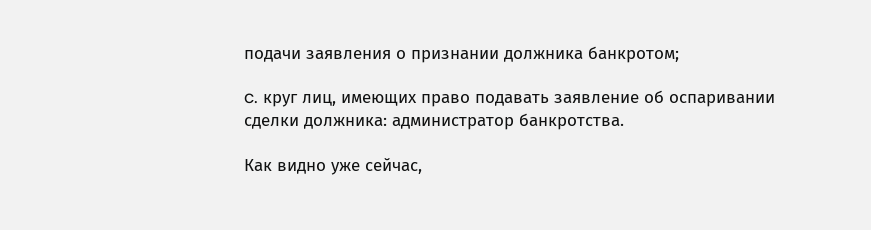подачи заявления о признании должника банкротом;

c. круг лиц, имеющих право подавать заявление об оспаривании сделки должника: администратор банкротства.

Как видно уже сейчас,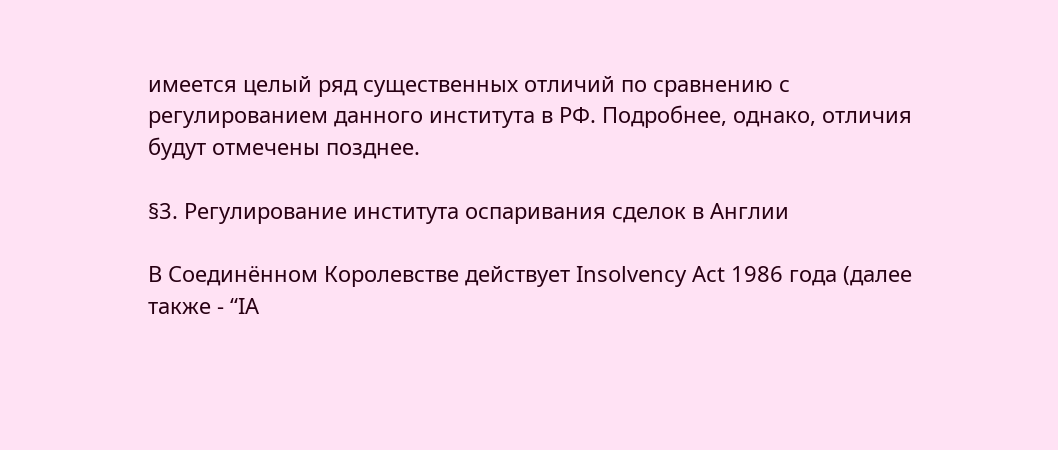имеется целый ряд существенных отличий по сравнению с регулированием данного института в РФ. Подробнее, однако, отличия будут отмечены позднее.

§3. Регулирование института оспаривания сделок в Англии

В Соединённом Королевстве действует Insolvency Act 1986 года (далее также - “IA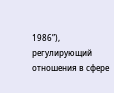1986”), регулирующий отношения в сфере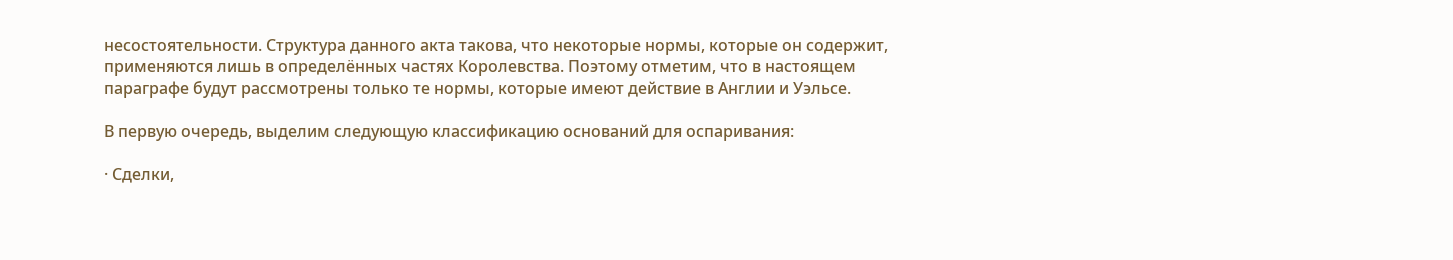несостоятельности. Структура данного акта такова, что некоторые нормы, которые он содержит, применяются лишь в определённых частях Королевства. Поэтому отметим, что в настоящем параграфе будут рассмотрены только те нормы, которые имеют действие в Англии и Уэльсе.

В первую очередь, выделим следующую классификацию оснований для оспаривания:

· Сделки,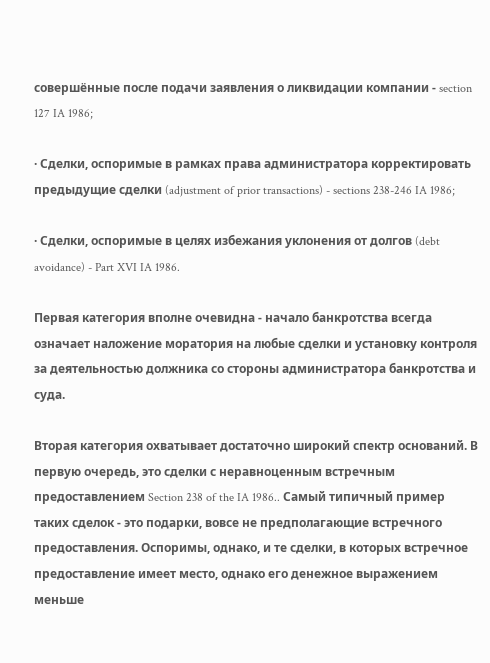совершённые после подачи заявления о ликвидации компании - section 127 IA 1986;

· Сделки, оспоримые в рамках права администратора корректировать предыдущие сделки (adjustment of prior transactions) - sections 238-246 IA 1986;

· Сделки, оспоримые в целях избежания уклонения от долгов (debt avoidance) - Part XVI IA 1986.

Первая категория вполне очевидна - начало банкротства всегда означает наложение моратория на любые сделки и установку контроля за деятельностью должника со стороны администратора банкротства и суда.

Вторая категория охватывает достаточно широкий спектр оснований. В первую очередь, это сделки с неравноценным встречным предоставлением Section 238 of the IA 1986.. Самый типичный пример таких сделок - это подарки, вовсе не предполагающие встречного предоставления. Оспоримы, однако, и те сделки, в которых встречное предоставление имеет место, однако его денежное выражением меньше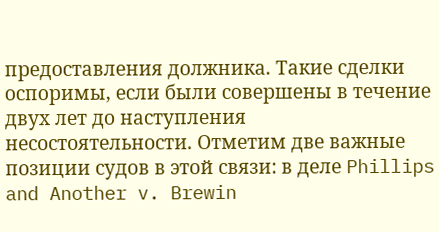предоставления должника. Такие сделки оспоримы, если были совершены в течение двух лет до наступления несостоятельности. Отметим две важные позиции судов в этой связи: в деле Phillips and Another v. Brewin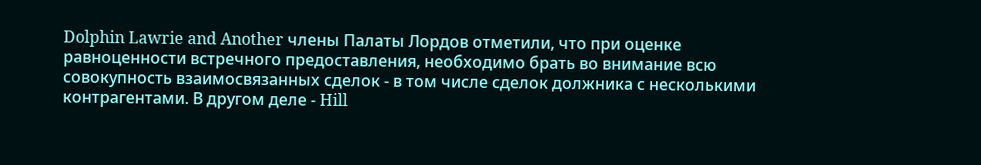Dolphin Lawrie and Another члены Палаты Лордов отметили, что при оценке равноценности встречного предоставления, необходимо брать во внимание всю совокупность взаимосвязанных сделок - в том числе сделок должника с несколькими контрагентами. В другом деле - Hill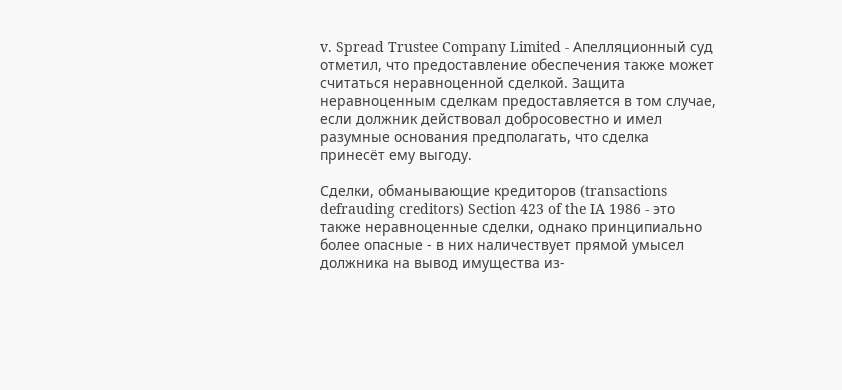v. Spread Trustee Company Limited - Апелляционный суд отметил, что предоставление обеспечения также может считаться неравноценной сделкой. Защита неравноценным сделкам предоставляется в том случае, если должник действовал добросовестно и имел разумные основания предполагать, что сделка принесёт ему выгоду.

Сделки, обманывающие кредиторов (transactions defrauding creditors) Section 423 of the IA 1986 - это также неравноценные сделки, однако принципиально более опасные - в них наличествует прямой умысел должника на вывод имущества из-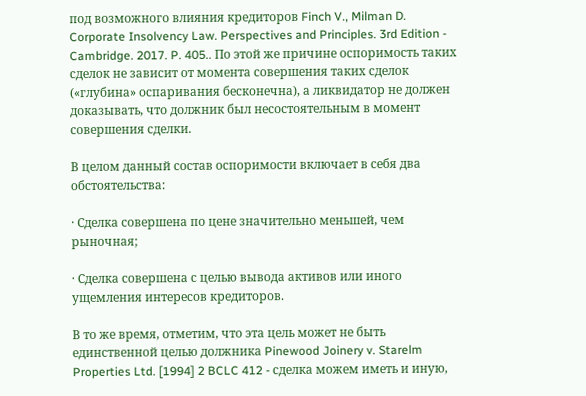под возможного влияния кредиторов Finch V., Milman D. Corporate Insolvency Law. Perspectives and Principles. 3rd Edition - Cambridge. 2017. P. 405.. По этой же причине оспоримость таких сделок не зависит от момента совершения таких сделок («глубина» оспаривания бесконечна), а ликвидатор не должен доказывать, что должник был несостоятельным в момент совершения сделки.

В целом данный состав оспоримости включает в себя два обстоятельства:

· Сделка совершена по цене значительно меньшей, чем рыночная;

· Сделка совершена с целью вывода активов или иного ущемления интересов кредиторов.

В то же время, отметим, что эта цель может не быть единственной целью должника Pinewood Joinery v. Starelm Properties Ltd. [1994] 2 BCLC 412 - сделка можем иметь и иную,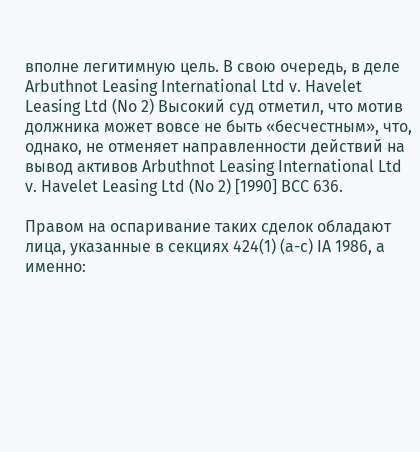вполне легитимную цель. В свою очередь, в деле Arbuthnot Leasing International Ltd v. Havelet Leasing Ltd (No 2) Высокий суд отметил, что мотив должника может вовсе не быть «бесчестным», что, однако, не отменяет направленности действий на вывод активов Arbuthnot Leasing International Ltd v. Havelet Leasing Ltd (No 2) [1990] BCC 636.

Правом на оспаривание таких сделок обладают лица, указанные в секциях 424(1) (a-c) IA 1986, а именно: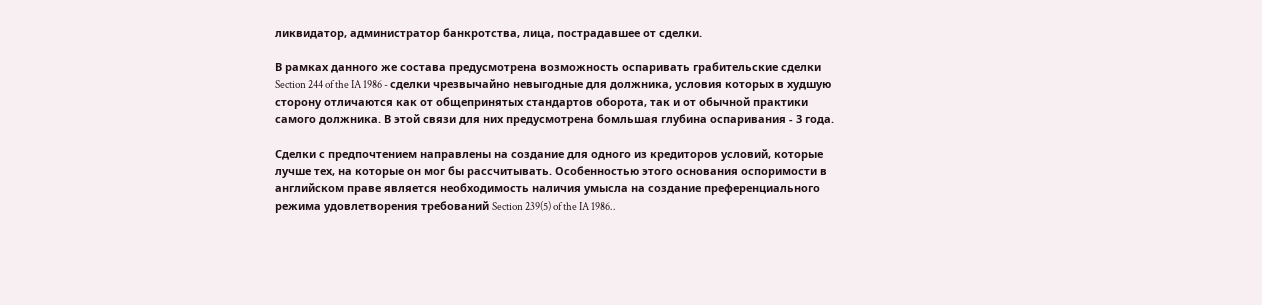ликвидатор, администратор банкротства, лица, пострадавшее от сделки.

В рамках данного же состава предусмотрена возможность оспаривать грабительские сделки Section 244 of the IA 1986 - сделки чрезвычайно невыгодные для должника, условия которых в худшую сторону отличаются как от общепринятых стандартов оборота, так и от обычной практики самого должника. В этой связи для них предусмотрена бомльшая глубина оспаривания - 3 года.

Сделки с предпочтением направлены на создание для одного из кредиторов условий, которые лучше тех, на которые он мог бы рассчитывать. Особенностью этого основания оспоримости в английском праве является необходимость наличия умысла на создание преференциального режима удовлетворения требований Section 239(5) of the IA 1986..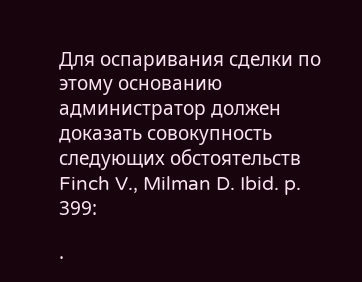Для оспаривания сделки по этому основанию администратор должен доказать совокупность следующих обстоятельств Finch V., Milman D. Ibid. p. 399:

·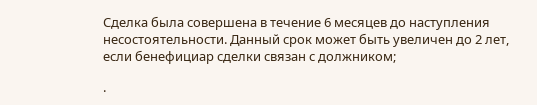Сделка была совершена в течение 6 месяцев до наступления несостоятельности. Данный срок может быть увеличен до 2 лет, если бенефициар сделки связан с должником;

·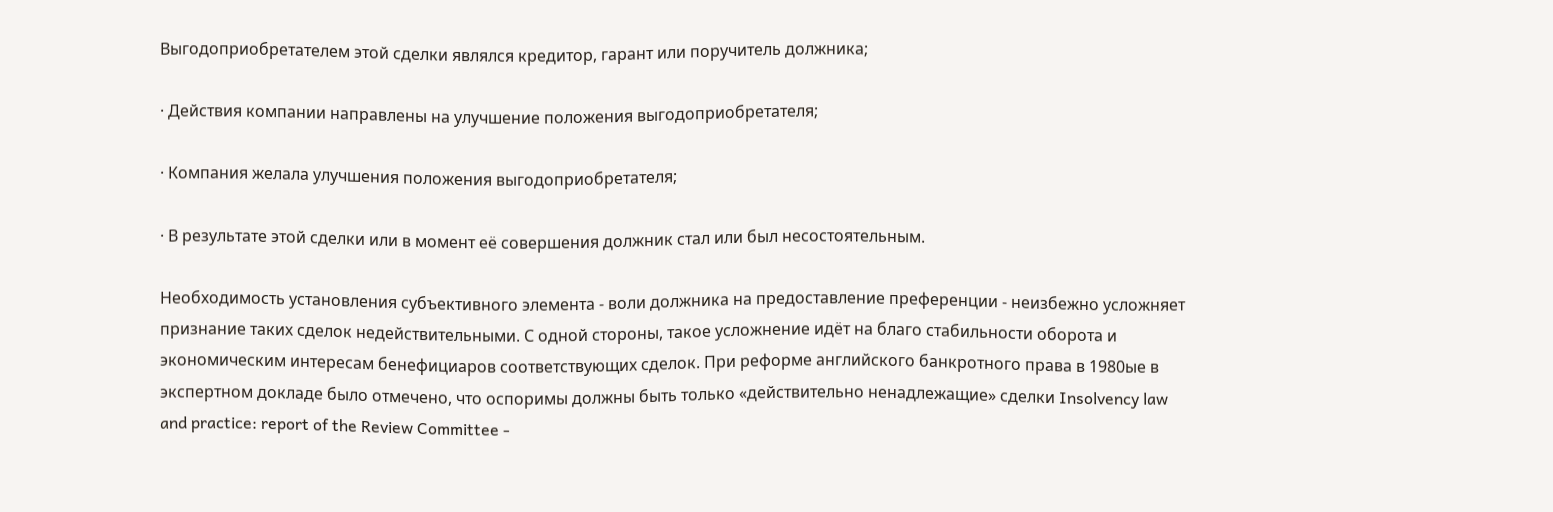Выгодоприобретателем этой сделки являлся кредитор, гарант или поручитель должника;

· Действия компании направлены на улучшение положения выгодоприобретателя;

· Компания желала улучшения положения выгодоприобретателя;

· В результате этой сделки или в момент её совершения должник стал или был несостоятельным.

Необходимость установления субъективного элемента - воли должника на предоставление преференции - неизбежно усложняет признание таких сделок недействительными. С одной стороны, такое усложнение идёт на благо стабильности оборота и экономическим интересам бенефициаров соответствующих сделок. При реформе английского банкротного права в 1980ые в экспертном докладе было отмечено, что оспоримы должны быть только «действительно ненадлежащие» сделки Insolvency law and practice: report of the Review Committee -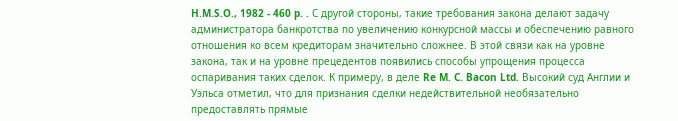H.M.S.O., 1982 - 460 p. . С другой стороны, такие требования закона делают задачу администратора банкротства по увеличению конкурсной массы и обеспечению равного отношения ко всем кредиторам значительно сложнее. В этой связи как на уровне закона, так и на уровне прецедентов появились способы упрощения процесса оспаривания таких сделок. К примеру, в деле Re M. C. Bacon Ltd. Высокий суд Англии и Уэльса отметил, что для признания сделки недействительной необязательно предоставлять прямые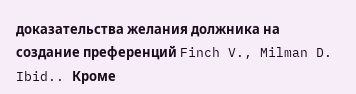доказательства желания должника на создание преференций Finch V., Milman D. Ibid.. Кроме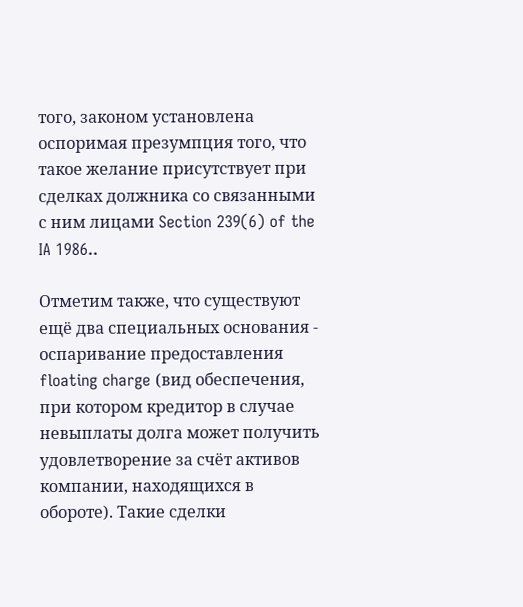того, законом установлена оспоримая презумпция того, что такое желание присутствует при сделках должника со связанными с ним лицами Section 239(6) of the IA 1986..

Отметим также, что существуют ещё два специальных основания - оспаривание предоставления floating charge (вид обеспечения, при котором кредитор в случае невыплаты долга может получить удовлетворение за счёт активов компании, находящихся в обороте). Такие сделки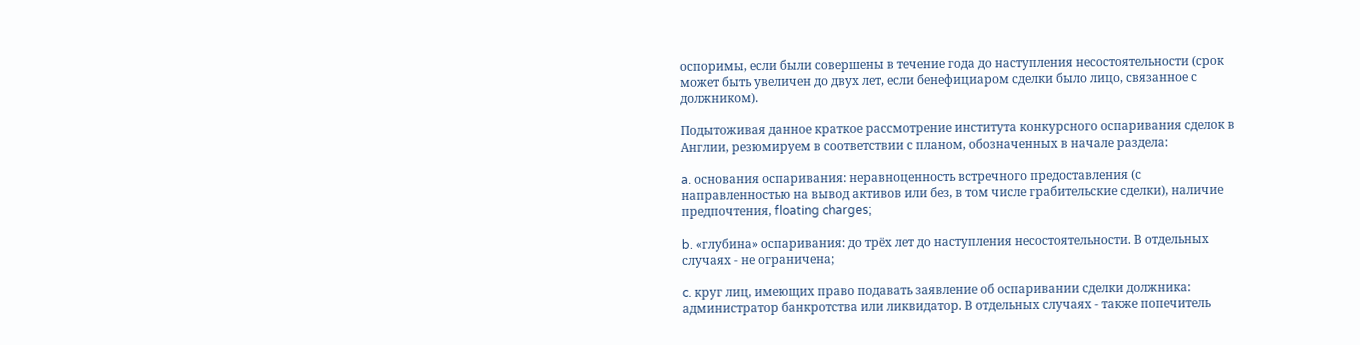оспоримы, если были совершены в течение года до наступления несостоятельности (срок может быть увеличен до двух лет, если бенефициаром сделки было лицо, связанное с должником).

Подытоживая данное краткое рассмотрение института конкурсного оспаривания сделок в Англии, резюмируем в соответствии с планом, обозначенных в начале раздела:

a. основания оспаривания: неравноценность встречного предоставления (с направленностью на вывод активов или без, в том числе грабительские сделки), наличие предпочтения, floating charges;

b. «глубина» оспаривания: до трёх лет до наступления несостоятельности. В отдельных случаях - не ограничена;

c. круг лиц, имеющих право подавать заявление об оспаривании сделки должника: администратор банкротства или ликвидатор. В отдельных случаях - также попечитель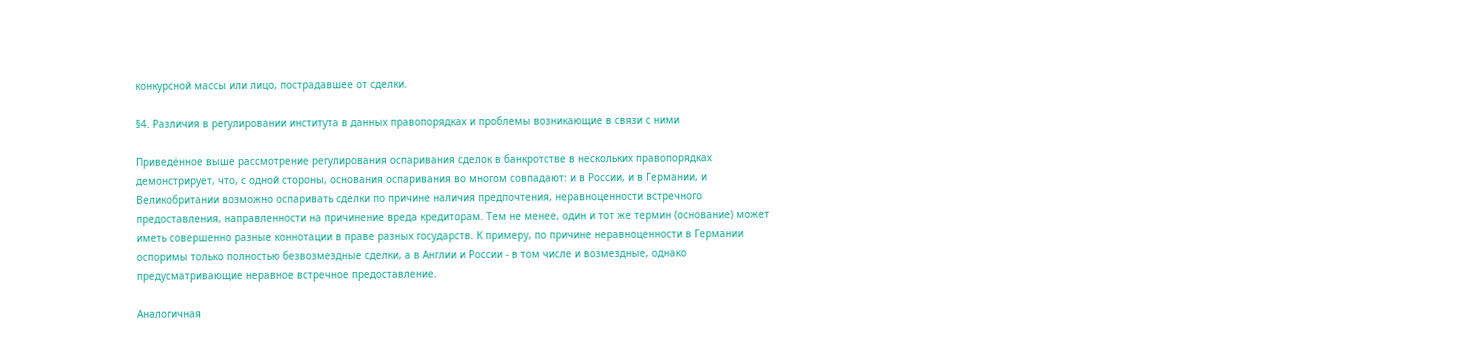конкурсной массы или лицо, пострадавшее от сделки.

§4. Различия в регулировании института в данных правопорядках и проблемы возникающие в связи с ними

Приведённое выше рассмотрение регулирования оспаривания сделок в банкротстве в нескольких правопорядках демонстрирует, что, с одной стороны, основания оспаривания во многом совпадают: и в России, и в Германии, и Великобритании возможно оспаривать сделки по причине наличия предпочтения, неравноценности встречного предоставления, направленности на причинение вреда кредиторам. Тем не менее, один и тот же термин (основание) может иметь совершенно разные коннотации в праве разных государств. К примеру, по причине неравноценности в Германии оспоримы только полностью безвозмездные сделки, а в Англии и России - в том числе и возмездные, однако предусматривающие неравное встречное предоставление.

Аналогичная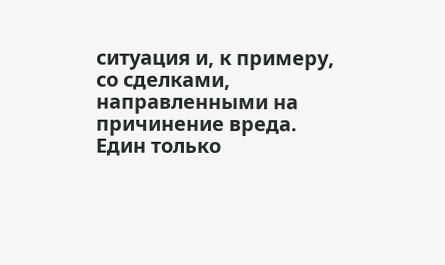ситуация и, к примеру, со сделками, направленными на причинение вреда. Един только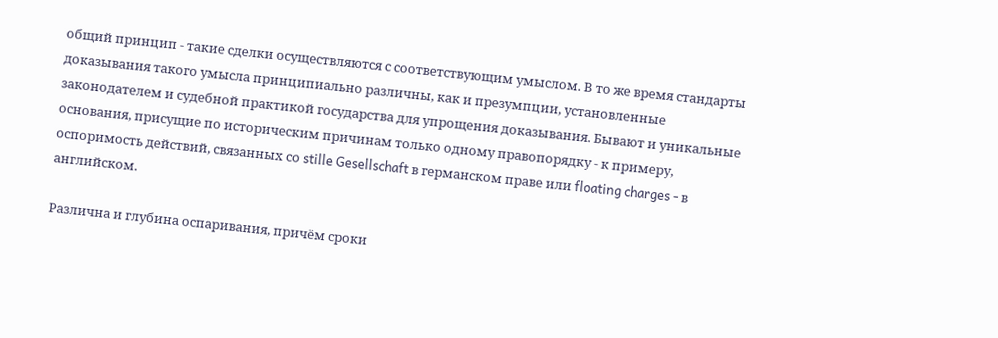общий принцип - такие сделки осуществляются с соответствующим умыслом. В то же время стандарты доказывания такого умысла принципиально различны, как и презумпции, установленные законодателем и судебной практикой государства для упрощения доказывания. Бывают и уникальные основания, присущие по историческим причинам только одному правопорядку - к примеру, оспоримость действий, связанных со stille Gesellschaft в германском праве или floating charges - в английском.

Различна и глубина оспаривания, причём сроки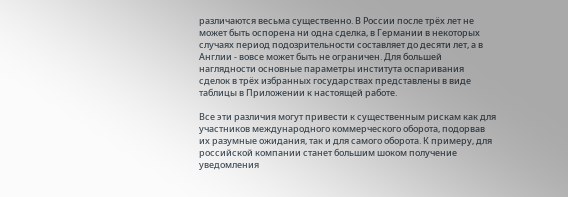различаются весьма существенно. В России после трёх лет не может быть оспорена ни одна сделка, в Германии в некоторых случаях период подозрительности составляет до десяти лет, а в Англии - вовсе может быть не ограничен. Для большей наглядности основные параметры института оспаривания сделок в трёх избранных государствах представлены в виде таблицы в Приложении к настоящей работе.

Все эти различия могут привести к существенным рискам как для участников международного коммерческого оборота, подорвав их разумные ожидания, так и для самого оборота. К примеру, для российской компании станет большим шоком получение уведомления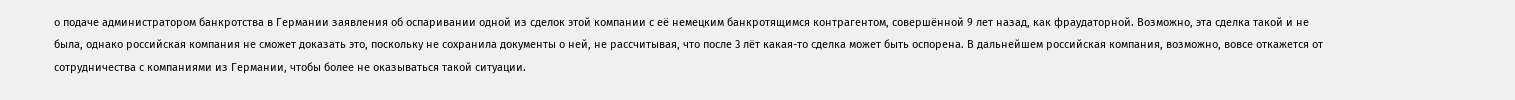о подаче администратором банкротства в Германии заявления об оспаривании одной из сделок этой компании с её немецким банкротящимся контрагентом, совершённой 9 лет назад, как фраудаторной. Возможно, эта сделка такой и не была, однако российская компания не сможет доказать это, поскольку не сохранила документы о ней, не рассчитывая, что после 3 лёт какая-то сделка может быть оспорена. В дальнейшем российская компания, возможно, вовсе откажется от сотрудничества с компаниями из Германии, чтобы более не оказываться такой ситуации.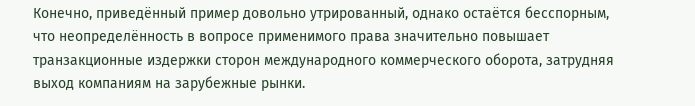Конечно, приведённый пример довольно утрированный, однако остаётся бесспорным, что неопределённость в вопросе применимого права значительно повышает транзакционные издержки сторон международного коммерческого оборота, затрудняя выход компаниям на зарубежные рынки.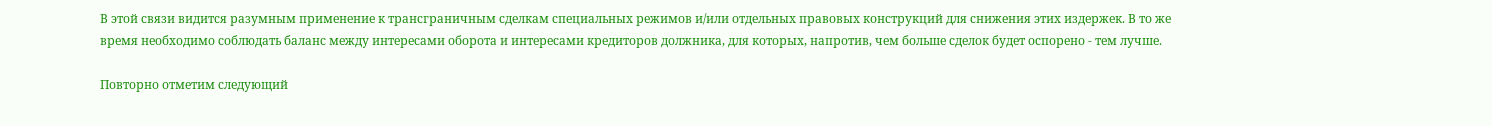В этой связи видится разумным применение к трансграничным сделкам специальных режимов и/или отдельных правовых конструкций для снижения этих издержек. В то же время необходимо соблюдать баланс между интересами оборота и интересами кредиторов должника, для которых, напротив, чем больше сделок будет оспорено - тем лучше.

Повторно отметим следующий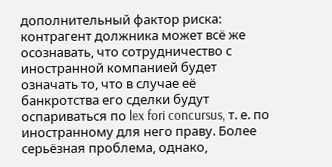дополнительный фактор риска: контрагент должника может всё же осознавать, что сотрудничество с иностранной компанией будет означать то, что в случае её банкротства его сделки будут оспариваться по lex fori concursus, т. е. по иностранному для него праву. Более серьёзная проблема, однако,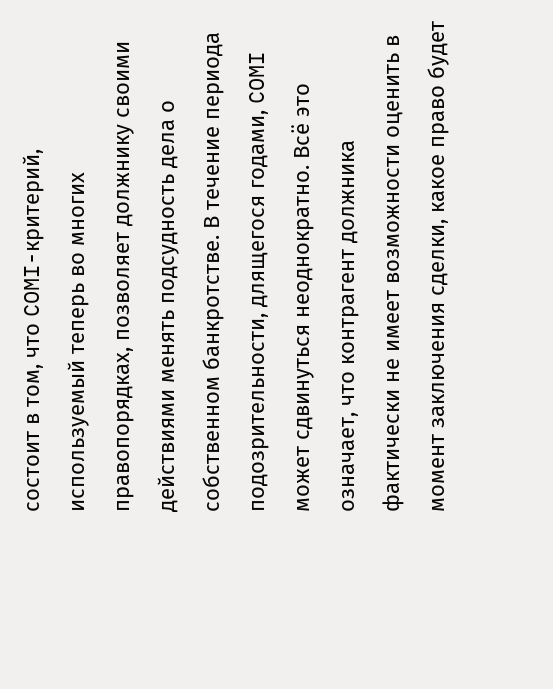состоит в том, что COMI-критерий, используемый теперь во многих правопорядках, позволяет должнику своими действиями менять подсудность дела о собственном банкротстве. В течение периода подозрительности, длящегося годами, COMI может сдвинуться неоднократно. Всё это означает, что контрагент должника фактически не имеет возможности оценить в момент заключения сделки, какое право будет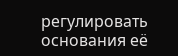регулировать основания её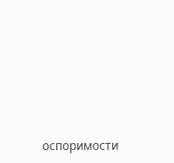оспоримости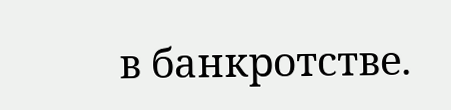в банкротстве.